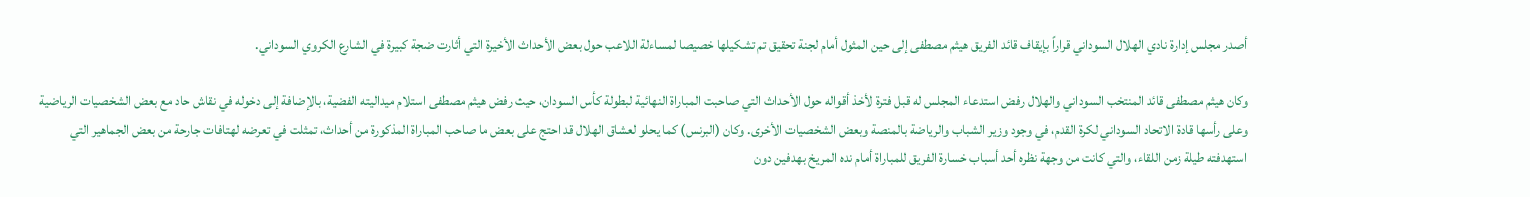أصدر مجلس إدارة نادي الهلال السوداني قراراً بإيقاف قائد الفريق هيثم مصطفى إلى حين المثول أمام لجنة تحقيق تم تشكيلها خصيصا لمساءلة اللاعب حول بعض الأحداث الأخيرة التي أثارت ضجة كبيرة في الشارع الكروي السوداني.

وكان هيثم مصطفى قائد المنتخب السوداني والهلال رفض استدعاء المجلس له قبل فترة لأخذ أقواله حول الأحداث التي صاحبت المباراة النهائية لبطولة كأس السودان، حيث رفض هيثم مصطفى استلام ميداليته الفضية، بالإضافة إلى دخوله في نقاش حاد مع بعض الشخصيات الرياضية وعلى رأسها قادة الاتحاد السوداني لكرة القدم، في وجود وزير الشباب والرياضة بالمنصة وبعض الشخصيات الأخرى. وكان (البرنس) كما يحلو لعشاق الهلال قد احتج على بعض ما صاحب المباراة المذكورة من أحداث، تمثلت في تعرضه لهتافات جارحة من بعض الجماهير التي استهدفته طيلة زمن اللقاء، والتي كانت من وجهة نظره أحد أسباب خسارة الفريق للمباراة أمام نده المريخ بهدفين دون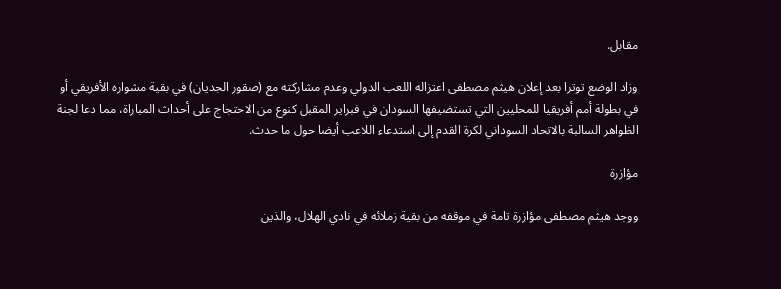مقابل.

وزاد الوضع توترا بعد إعلان هيثم مصطفى اعتزاله اللعب الدولي وعدم مشاركته مع (صقور الجديان) في بقية مشواره الأفريقي أو في بطولة أمم أفريقيا للمحليين التي تستضيفها السودان في فبراير المقبل كنوع من الاحتجاج على أحداث المباراة، مما دعا لجنة الظواهر السالبة بالاتحاد السوداني لكرة القدم إلى استدعاء اللاعب أيضا حول ما حدث.

مؤازرة

ووجد هيثم مصطفى مؤازرة تامة في موقفه من بقية زملائه في نادي الهلال، والذين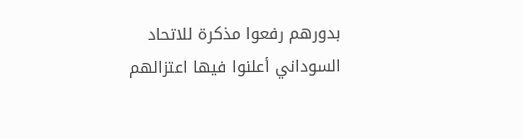بدورهم رفعوا مذكرة للاتحاد السوداني أعلنوا فيها اعتزالهم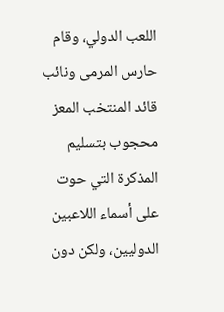اللعب الدولي، وقام حارس المرمى ونائب قائد المنتخب المعز محجوب بتسليم المذكرة التي حوت على أسماء اللاعبين الدوليين، ولكن دون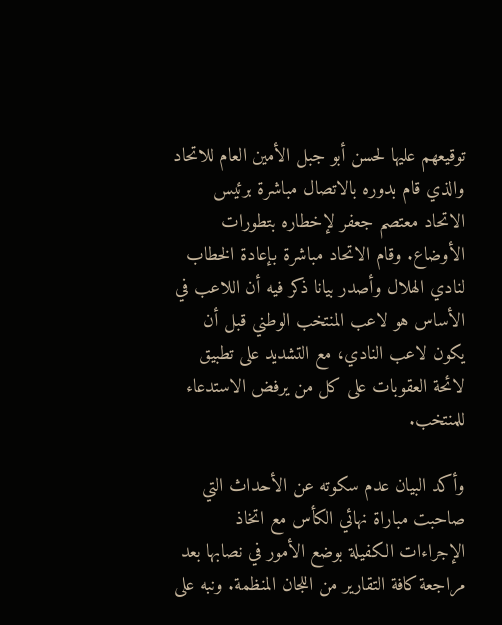توقيعهم عليها لحسن أبو جبل الأمين العام للاتحاد والذي قام بدوره بالاتصال مباشرة برئيس الاتحاد معتصم جعفر لإخطاره بتطورات الأوضاع. وقام الاتحاد مباشرة بإعادة الخطاب لنادي الهلال وأصدر بيانا ذكر فيه أن اللاعب في الأساس هو لاعب المنتخب الوطني قبل أن يكون لاعب النادي، مع التشديد على تطبيق لائحة العقوبات على كل من يرفض الاستدعاء للمنتخب.

وأكد البيان عدم سكوته عن الأحداث التي صاحبت مباراة نهائي الكأس مع اتخاذ الإجراءات الكفيلة بوضع الأمور في نصابها بعد مراجعة كافة التقارير من اللجان المنظمة. ونبه على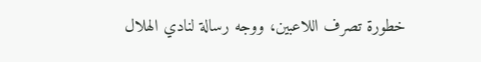خطورة تصرف اللاعبين، ووجه رسالة لنادي الهلال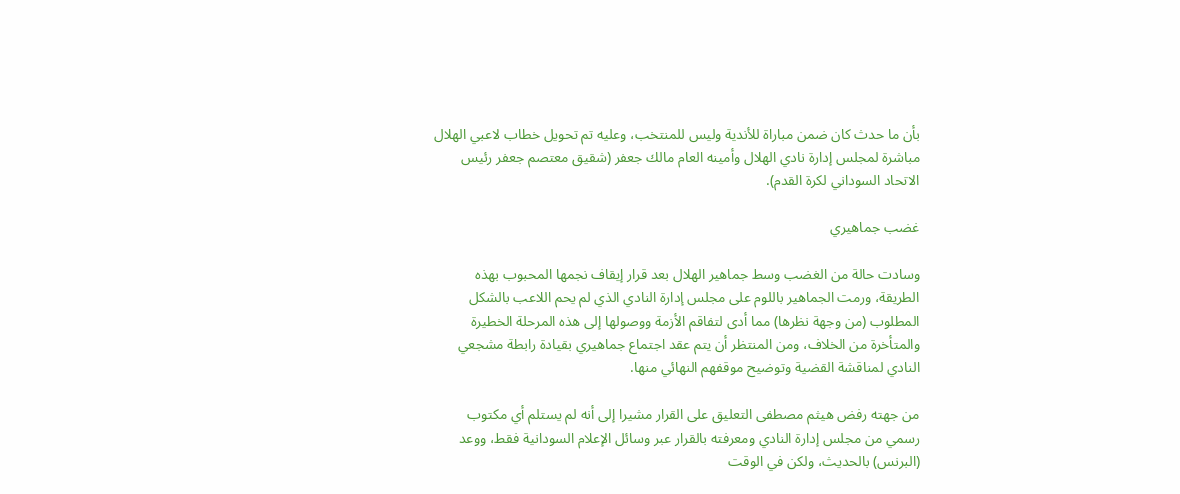بأن ما حدث كان ضمن مباراة للأندية وليس للمنتخب، وعليه تم تحويل خطاب لاعبي الهلال مباشرة لمجلس إدارة نادي الهلال وأمينه العام مالك جعفر (شقيق معتصم جعفر رئيس الاتحاد السوداني لكرة القدم).

غضب جماهيري

وسادت حالة من الغضب وسط جماهير الهلال بعد قرار إيقاف نجمها المحبوب بهذه الطريقة، ورمت الجماهير باللوم على مجلس إدارة النادي الذي لم يحم اللاعب بالشكل المطلوب (من وجهة نظرها) مما أدى لتفاقم الأزمة ووصولها إلى هذه المرحلة الخطيرة والمتأخرة من الخلاف، ومن المنتظر أن يتم عقد اجتماع جماهيري بقيادة رابطة مشجعي النادي لمناقشة القضية وتوضيح موقفهم النهائي منها.

من جهته رفض هيثم مصطفى التعليق على القرار مشيرا إلى أنه لم يستلم أي مكتوب رسمي من مجلس إدارة النادي ومعرفته بالقرار عبر وسائل الإعلام السودانية فقط، ووعد (البرنس) بالحديث، ولكن في الوقت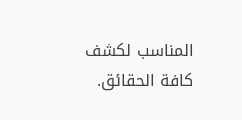المناسب لكشف كافة الحقائق.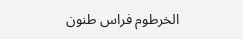الخرطوم فراس طنون